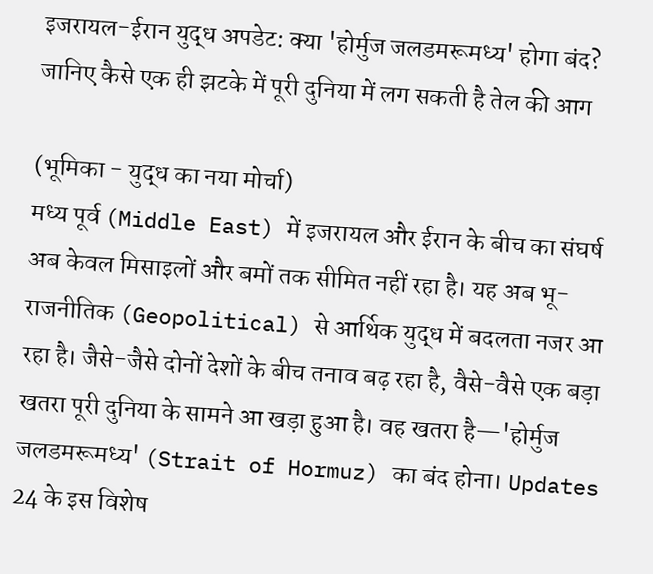इजरायल-ईरान युद्ध अपडेट: क्या 'होर्मुज जलडमरूमध्य' होगा बंद? जानिए कैसे एक ही झटके में पूरी दुनिया में लग सकती है तेल की आग

(भूमिका - युद्ध का नया मोर्चा)
मध्य पूर्व (Middle East) में इजरायल और ईरान के बीच का संघर्ष अब केवल मिसाइलों और बमों तक सीमित नहीं रहा है। यह अब भू-राजनीतिक (Geopolitical) से आर्थिक युद्ध में बदलता नजर आ रहा है। जैसे-जैसे दोनों देशों के बीच तनाव बढ़ रहा है, वैसे-वैसे एक बड़ा खतरा पूरी दुनिया के सामने आ खड़ा हुआ है। वह खतरा है—'होर्मुज जलडमरूमध्य' (Strait of Hormuz) का बंद होना। Updates 24 के इस विशेष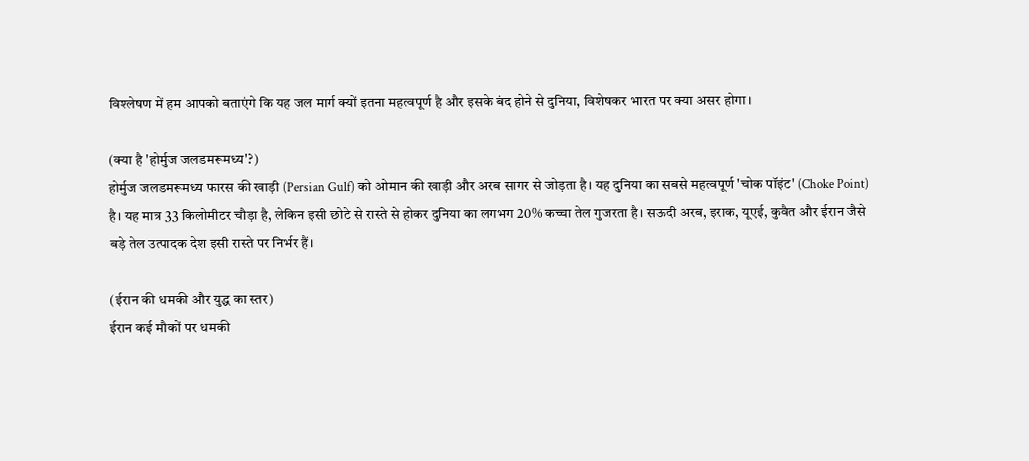विश्लेषण में हम आपको बताएंगे कि यह जल मार्ग क्यों इतना महत्वपूर्ण है और इसके बंद होने से दुनिया, विशेषकर भारत पर क्या असर होगा।

(क्या है 'होर्मुज जलडमरूमध्य'?)
होर्मुज जलडमरूमध्य फारस की खाड़ी (Persian Gulf) को ओमान की खाड़ी और अरब सागर से जोड़ता है। यह दुनिया का सबसे महत्वपूर्ण 'चोक पॉइंट' (Choke Point) है। यह मात्र 33 किलोमीटर चौड़ा है, लेकिन इसी छोटे से रास्ते से होकर दुनिया का लगभग 20% कच्चा तेल गुजरता है। सऊदी अरब, इराक, यूएई, कुवैत और ईरान जैसे बड़े तेल उत्पादक देश इसी रास्ते पर निर्भर हैं।

(ईरान की धमकी और युद्ध का स्तर)
ईरान कई मौकों पर धमकी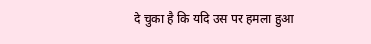दे चुका है कि यदि उस पर हमला हुआ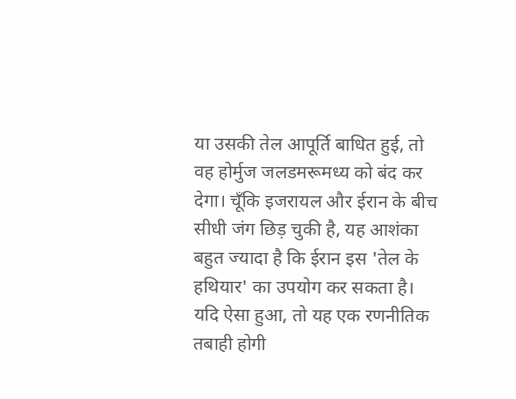या उसकी तेल आपूर्ति बाधित हुई, तो वह होर्मुज जलडमरूमध्य को बंद कर देगा। चूँकि इजरायल और ईरान के बीच सीधी जंग छिड़ चुकी है, यह आशंका बहुत ज्यादा है कि ईरान इस 'तेल के हथियार' का उपयोग कर सकता है। यदि ऐसा हुआ, तो यह एक रणनीतिक तबाही होगी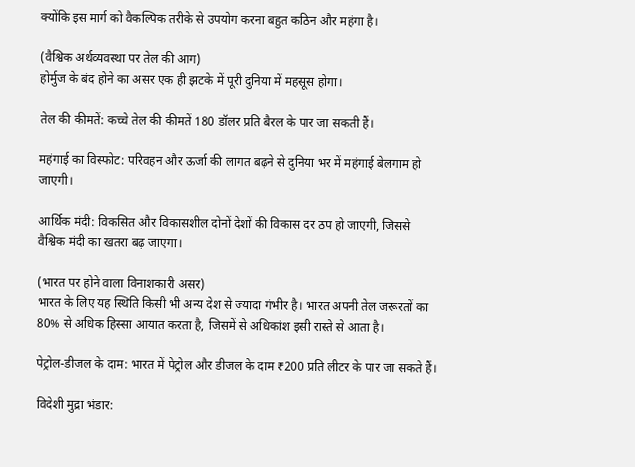क्योंकि इस मार्ग को वैकल्पिक तरीके से उपयोग करना बहुत कठिन और महंगा है।

(वैश्विक अर्थव्यवस्था पर तेल की आग)
होर्मुज के बंद होने का असर एक ही झटके में पूरी दुनिया में महसूस होगा।

तेल की कीमतें: कच्चे तेल की कीमतें 180 डॉलर प्रति बैरल के पार जा सकती हैं।

महंगाई का विस्फोट: परिवहन और ऊर्जा की लागत बढ़ने से दुनिया भर में महंगाई बेलगाम हो जाएगी।

आर्थिक मंदी: विकसित और विकासशील दोनों देशों की विकास दर ठप हो जाएगी, जिससे वैश्विक मंदी का खतरा बढ़ जाएगा।

(भारत पर होने वाला विनाशकारी असर)
भारत के लिए यह स्थिति किसी भी अन्य देश से ज्यादा गंभीर है। भारत अपनी तेल जरूरतों का 80% से अधिक हिस्सा आयात करता है, जिसमें से अधिकांश इसी रास्ते से आता है।

पेट्रोल-डीजल के दाम: भारत में पेट्रोल और डीजल के दाम ₹200 प्रति लीटर के पार जा सकते हैं।

विदेशी मुद्रा भंडार: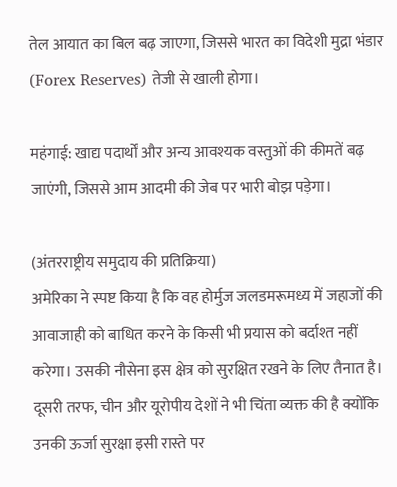तेल आयात का बिल बढ़ जाएगा, जिससे भारत का विदेशी मुद्रा भंडार (Forex Reserves) तेजी से खाली होगा।

महंगाई: खाद्य पदार्थों और अन्य आवश्यक वस्तुओं की कीमतें बढ़ जाएंगी, जिससे आम आदमी की जेब पर भारी बोझ पड़ेगा।

(अंतरराष्ट्रीय समुदाय की प्रतिक्रिया)
अमेरिका ने स्पष्ट किया है कि वह होर्मुज जलडमरूमध्य में जहाजों की आवाजाही को बाधित करने के किसी भी प्रयास को बर्दाश्त नहीं करेगा। उसकी नौसेना इस क्षेत्र को सुरक्षित रखने के लिए तैनात है। दूसरी तरफ, चीन और यूरोपीय देशों ने भी चिंता व्यक्त की है क्योंकि उनकी ऊर्जा सुरक्षा इसी रास्ते पर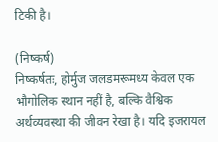टिकी है।

(निष्कर्ष)
निष्कर्षतः, होर्मुज जलडमरूमध्य केवल एक भौगोलिक स्थान नहीं है, बल्कि वैश्विक अर्थव्यवस्था की जीवन रेखा है। यदि इजरायल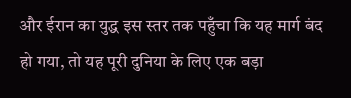और ईरान का युद्ध इस स्तर तक पहुँचा कि यह मार्ग बंद हो गया, तो यह पूरी दुनिया के लिए एक बड़ा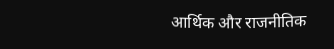आर्थिक और राजनीतिक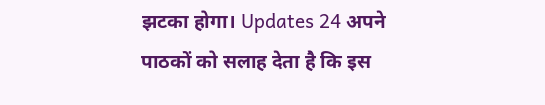झटका होगा। Updates 24 अपने पाठकों को सलाह देता है कि इस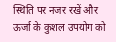स्थिति पर नजर रखें और ऊर्जा के कुशल उपयोग को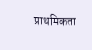प्राथमिकता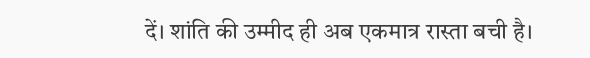दें। शांति की उम्मीद ही अब एकमात्र रास्ता बची है।